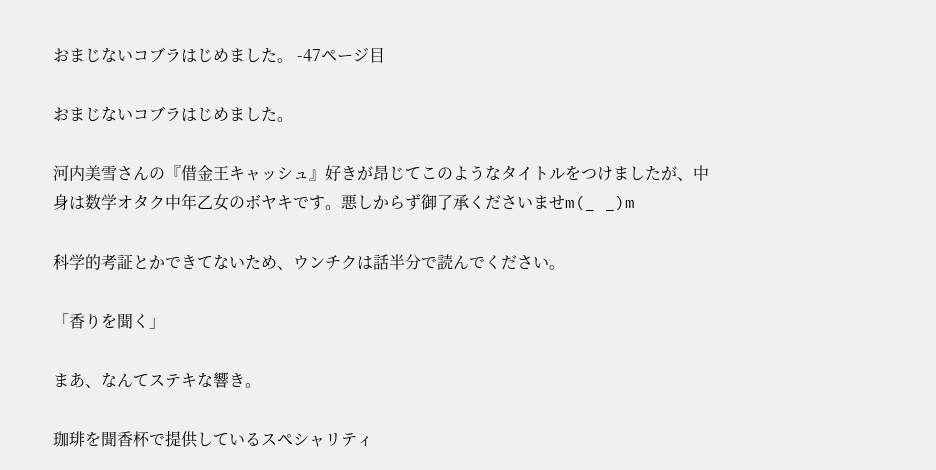おまじないコブラはじめました。 -47ページ目

おまじないコブラはじめました。

河内美雪さんの『借金王キャッシュ』好きが昂じてこのようなタイトルをつけましたが、中身は数学オタク中年乙女のボヤキです。悪しからず御了承くださいませm(_ _)m

科学的考証とかできてないため、ウンチクは話半分で読んでください。

「香りを聞く」

まあ、なんてステキな響き。

珈琲を聞香杯で提供しているスペシャリティ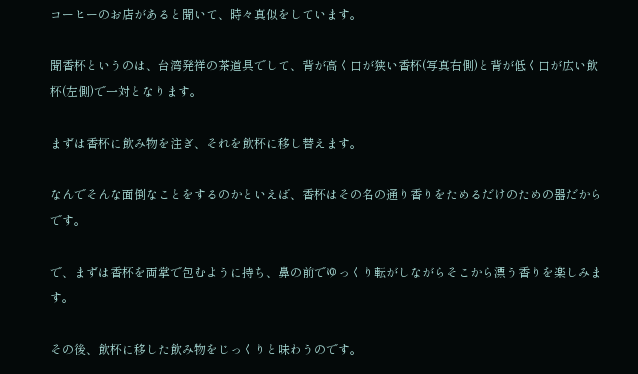コーヒーのお店があると聞いて、時々真似をしています。

聞香杯というのは、台湾発祥の茶道具でして、背が高く口が狭い香杯(写真右側)と背が低く口が広い飲杯(左側)で一対となります。

まずは香杯に飲み物を注ぎ、それを飲杯に移し替えます。

なんでそんな面倒なことをするのかといえば、香杯はその名の通り香りをためるだけのための器だからです。

で、まずは香杯を両掌で包むように持ち、鼻の前でゆっくり転がしながらそこから漂う香りを楽しみます。

その後、飲杯に移した飲み物をじっくりと味わうのです。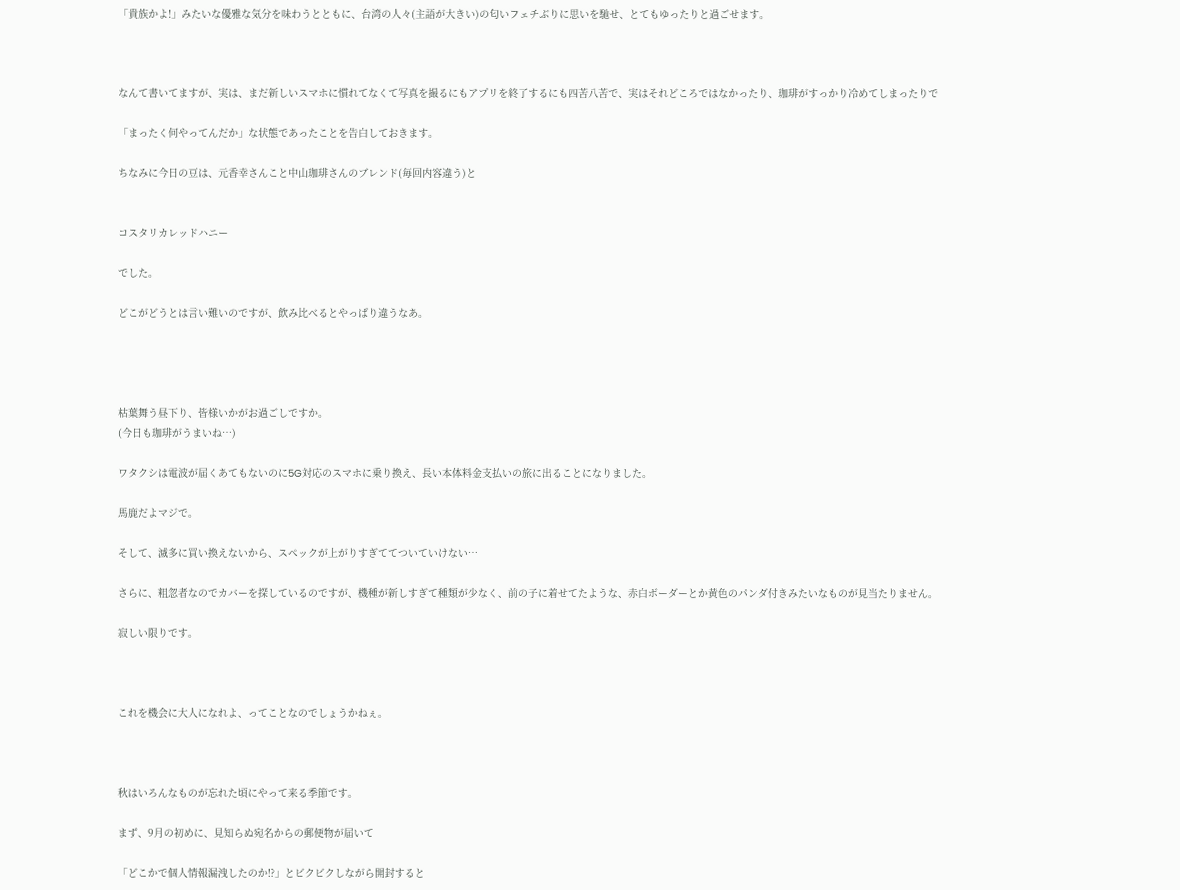「貴族かよ!」みたいな優雅な気分を味わうとともに、台湾の人々(主語が大きい)の匂いフェチぶりに思いを馳せ、とてもゆったりと過ごせます。



なんて書いてますが、実は、まだ新しいスマホに慣れてなくて写真を撮るにもアプリを終了するにも四苦八苦で、実はそれどころではなかったり、珈琲がすっかり冷めてしまったりで

「まったく何やってんだか」な状態であったことを告白しておきます。

ちなみに今日の豆は、元香幸さんこと中山珈琲さんのブレンド(毎回内容違う)と


コスタリカレッドハニー

でした。

どこがどうとは言い難いのですが、飲み比べるとやっぱり違うなあ。




枯葉舞う昼下り、皆様いかがお過ごしですか。
(今日も珈琲がうまいね…)

ワタクシは電波が届くあてもないのに5G対応のスマホに乗り換え、長い本体料金支払いの旅に出ることになりました。

馬鹿だよマジで。

そして、滅多に買い換えないから、スペックが上がりすぎててついていけない…

さらに、粗忽者なのでカバーを探しているのですが、機種が新しすぎて種類が少なく、前の子に着せてたような、赤白ボーダーとか黄色のパンダ付きみたいなものが見当たりません。

寂しい限りです。



これを機会に大人になれよ、ってことなのでしょうかねぇ。



秋はいろんなものが忘れた頃にやって来る季節です。

まず、9月の初めに、見知らぬ宛名からの郵便物が届いて

「どこかで個人情報漏洩したのか⁉」とビクビクしながら開封すると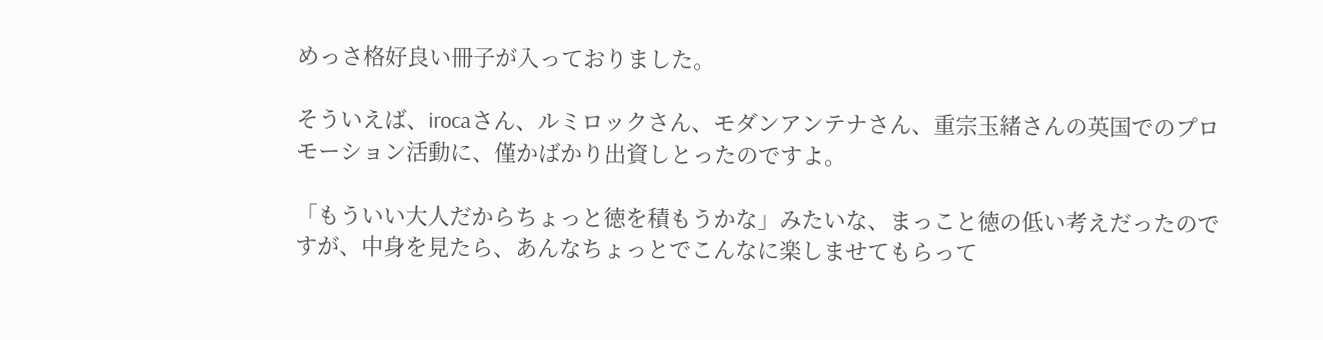めっさ格好良い冊子が入っておりました。

そういえば、irocaさん、ルミロックさん、モダンアンテナさん、重宗玉緒さんの英国でのプロモーション活動に、僅かばかり出資しとったのですよ。

「もういい大人だからちょっと徳を積もうかな」みたいな、まっこと徳の低い考えだったのですが、中身を見たら、あんなちょっとでこんなに楽しませてもらって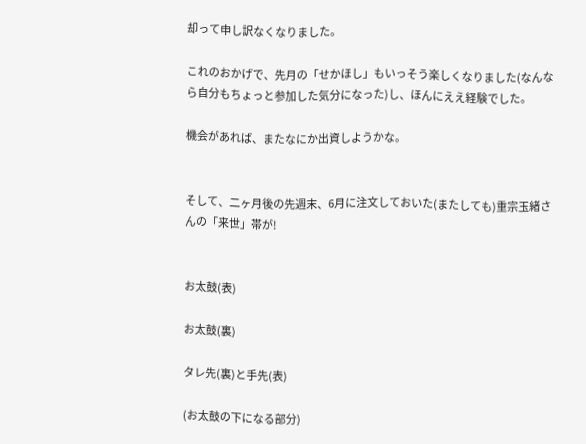却って申し訳なくなりました。

これのおかげで、先月の「せかほし」もいっそう楽しくなりました(なんなら自分もちょっと参加した気分になった)し、ほんにええ経験でした。

機会があれば、またなにか出資しようかな。


そして、二ヶ月後の先週末、6月に注文しておいた(またしても)重宗玉緒さんの「来世」帯が!


お太鼓(表)

お太鼓(裏)

タレ先(裏)と手先(表)

(お太鼓の下になる部分)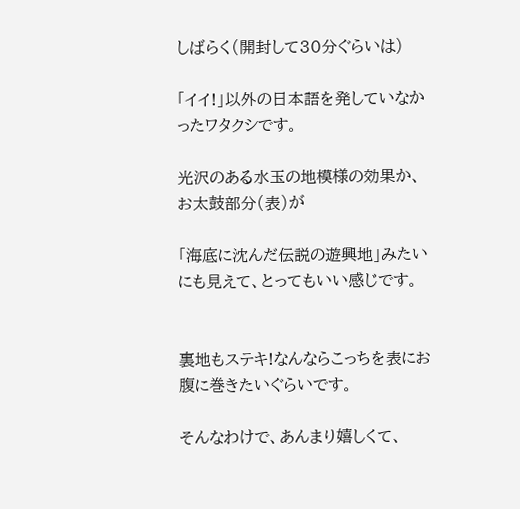しばらく(開封して30分ぐらいは)

「イイ!」以外の日本語を発していなかったワタクシです。

光沢のある水玉の地模様の効果か、お太鼓部分(表)が

「海底に沈んだ伝説の遊興地」みたいにも見えて、とってもいい感じです。


裏地もステキ!なんならこっちを表にお腹に巻きたいぐらいです。

そんなわけで、あんまり嬉しくて、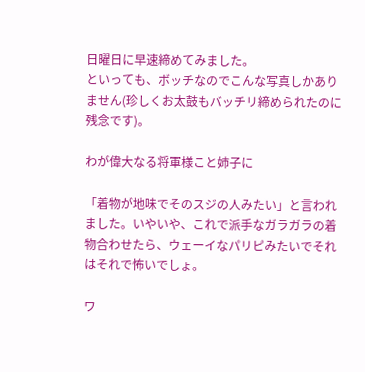日曜日に早速締めてみました。
といっても、ボッチなのでこんな写真しかありません(珍しくお太鼓もバッチリ締められたのに残念です)。

わが偉大なる将軍様こと姉子に

「着物が地味でそのスジの人みたい」と言われました。いやいや、これで派手なガラガラの着物合わせたら、ウェーイなパリピみたいでそれはそれで怖いでしょ。

ワ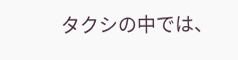タクシの中では、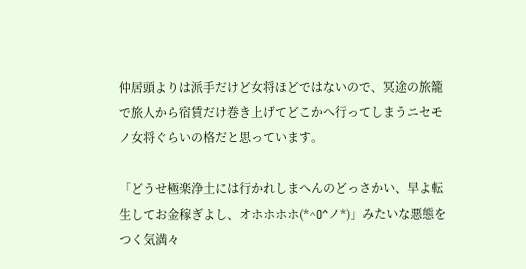仲居頭よりは派手だけど女将ほどではないので、冥途の旅籠で旅人から宿賃だけ巻き上げてどこかへ行ってしまうニセモノ女将ぐらいの格だと思っています。

「どうせ極楽浄土には行かれしまへんのどっさかい、早よ転生してお金稼ぎよし、オホホホホ(*^O^ノ*)」みたいな悪態をつく気満々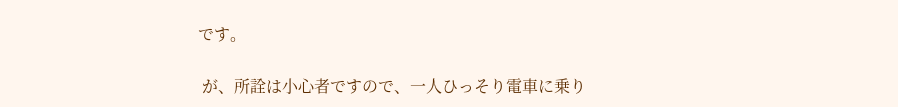です。

 が、所詮は小心者ですので、一人ひっそり電車に乗り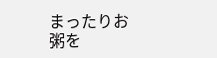まったりお粥を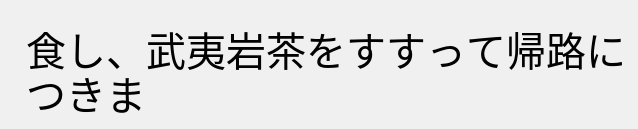食し、武夷岩茶をすすって帰路につきま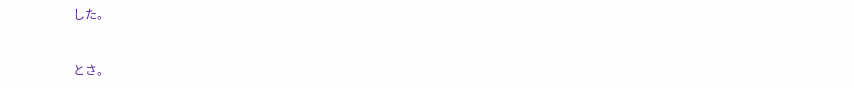した。


とさ。